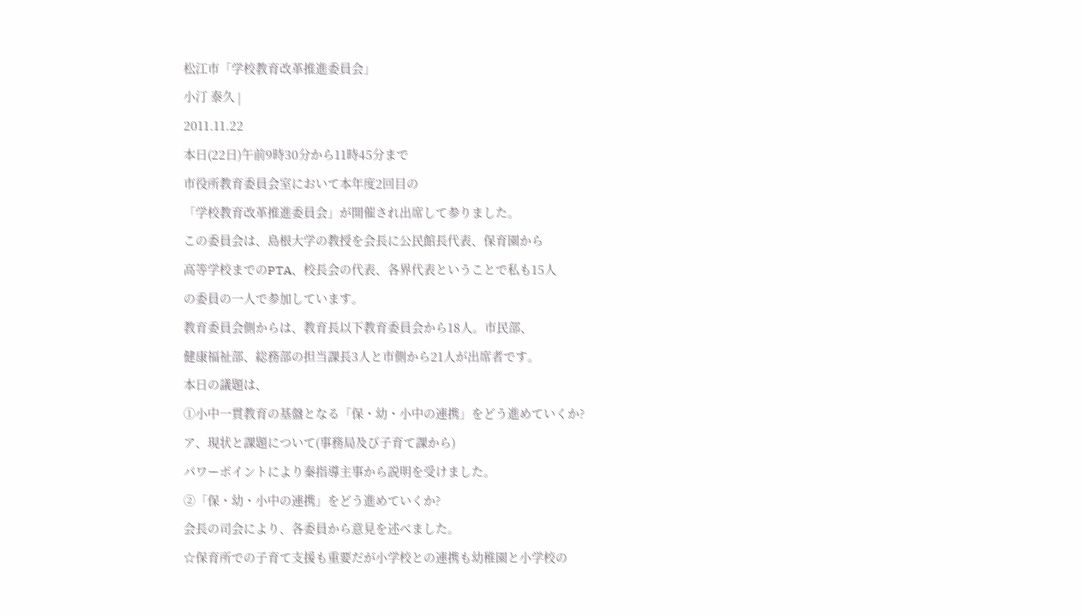松江市「学校教育改革推進委員会」
小汀 泰久 |
2011.11.22
本日(22日)午前9時30分から11時45分まで
市役所教育委員会室において本年度2回目の
「学校教育改革推進委員会」が開催され出席して参りました。
この委員会は、島根大学の教授を会長に公民館長代表、保育園から
高等学校までのPTA、校長会の代表、各界代表ということで私も15人
の委員の一人で参加しています。
教育委員会側からは、教育長以下教育委員会から18人。市民部、
健康福祉部、総務部の担当課長3人と市側から21人が出席者です。
本日の議題は、
①小中一貫教育の基盤となる「保・幼・小中の連携」をどう進めていくか?
ア、現状と課題について(事務局及び子育て課から)
パワーポイントにより秦指導主事から説明を受けました。
②「保・幼・小中の連携」をどう進めていくか?
会長の司会により、各委員から意見を述べました。
☆保育所での子育て支援も重要だが小学校との連携も幼稚園と小学校の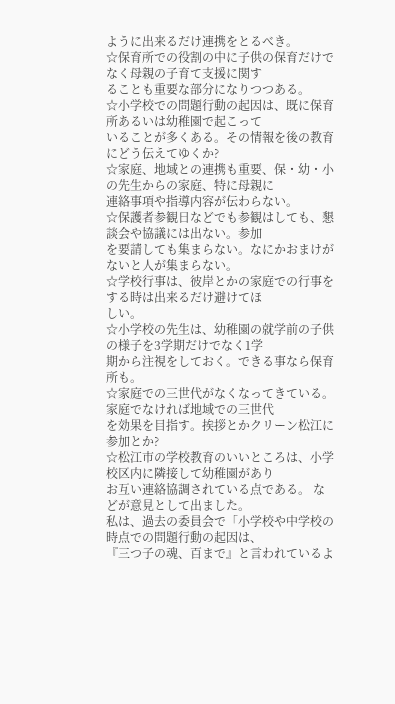ように出来るだけ連携をとるべき。
☆保育所での役割の中に子供の保育だけでなく母親の子育て支援に関す
ることも重要な部分になりつつある。
☆小学校での問題行動の起因は、既に保育所あるいは幼稚園で起こって
いることが多くある。その情報を後の教育にどう伝えてゆくか?
☆家庭、地域との連携も重要、保・幼・小の先生からの家庭、特に母親に
連絡事項や指導内容が伝わらない。
☆保護者参観日などでも参観はしても、懇談会や協議には出ない。参加
を要請しても集まらない。なにかおまけがないと人が集まらない。
☆学校行事は、彼岸とかの家庭での行事をする時は出来るだけ避けてほ
しい。
☆小学校の先生は、幼稚園の就学前の子供の様子を3学期だけでなく1学
期から注視をしておく。できる事なら保育所も。
☆家庭での三世代がなくなってきている。家庭でなければ地域での三世代
を効果を目指す。挨拶とかクリーン松江に参加とか?
☆松江市の学校教育のいいところは、小学校区内に隣接して幼稚園があり
お互い連絡協調されている点である。 などが意見として出ました。
私は、過去の委員会で「小学校や中学校の時点での問題行動の起因は、
『三つ子の魂、百まで』と言われているよ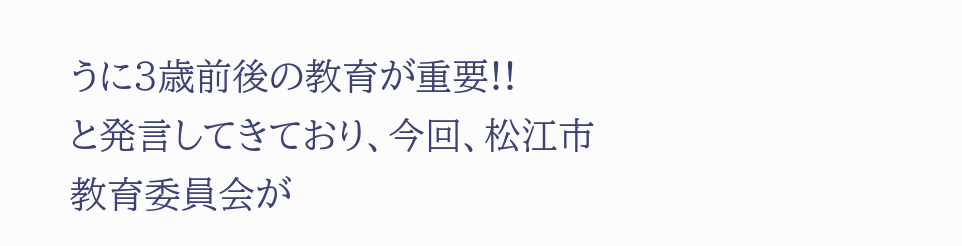うに3歳前後の教育が重要!!
と発言してきており、今回、松江市教育委員会が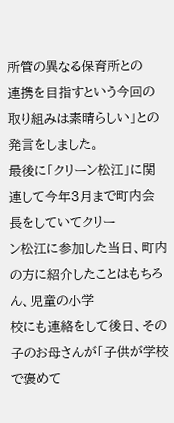所管の異なる保育所との
連携を目指すという今回の取り組みは素晴らしい」との発言をしました。
最後に「クリーン松江」に関連して今年3月まで町内会長をしていてクリー
ン松江に参加した当日、町内の方に紹介したことはもちろん、児童の小学
校にも連絡をして後日、その子のお母さんが「子供が学校で褒めて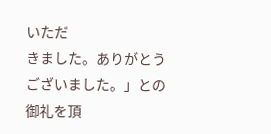いただ
きました。ありがとうございました。」との御礼を頂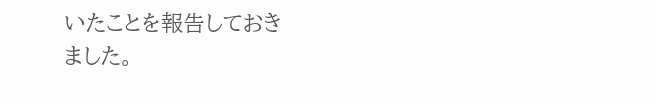いたことを報告しておき
ました。